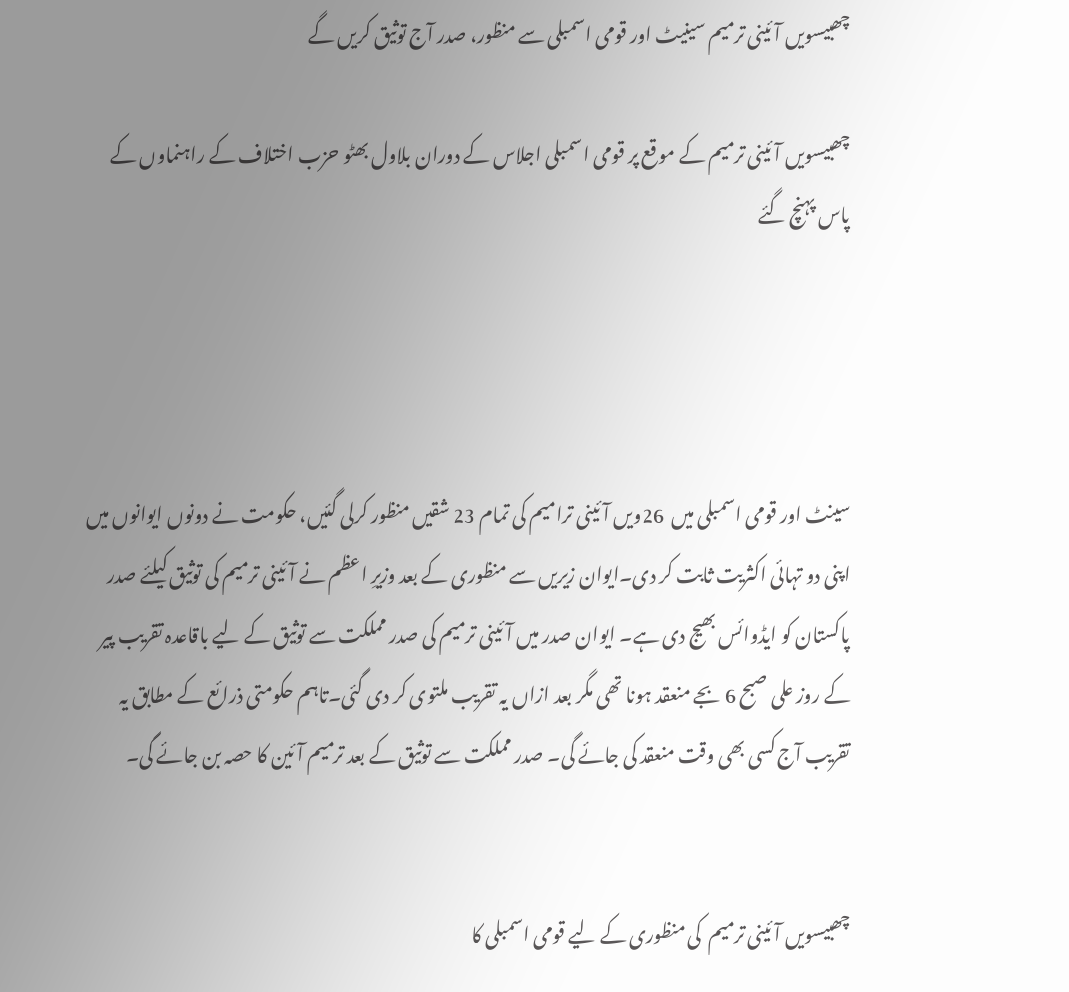چھبیسویں آئینی ترمیم سینیٹ اور قومی اسمبلی سے منظور، صدر آج توثیق کریں گے

چھبیسویں آئینی ترمیم کے موقع پر قومی اسمبلی اجلاس کے دوران بلاول بھٹو حزب اختلاف کے راہنماوں کے پاس پہنچ گئے




سینٹ اور قومی اسمبلی میں  26ویں آئینی ترامیم کی تمام 23 شقیں منظور کرلی گئیں، حکومت نے دونوں ایوانوں میں  اپنی دو تہائی اکثریت ثابت کر دی۔ایوان زیریں سے منظوری کے بعد وزیرِ اعظم نے آئینی ترمیم کی توثیق کیلئے صدر پاکستان کو ایڈوائس بھیج دی ہے۔ ایوان صدر میں آئینی ترمیم کی صدر مملکت سے توثیق کے لیے باقاعدہ تقریب پیر کے روز علی صبح 6 بجے منعقد ہونا تھی مگر بعد ازاں یہ تقریب ملتوی کر دی گئی۔تاہم حکومتی ذرائع کے مطابق یہ تقریب آج کسی بھی وقت منعقد کی جائے گی۔ صدر مملکت سے توثیق کے بعد ترمیم آئین کا حصہ بن جائے گی۔


چھبیسویں آئینی ترمیم  کی منظوری کے لیے قومی اسمبلی کا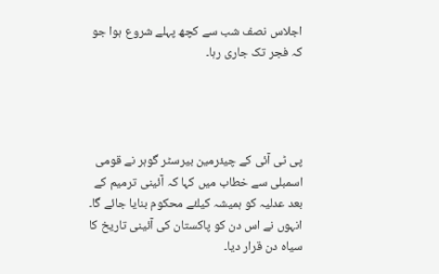اجلاس نصف شب سے کچھ پہلے شروع ہوا جو کہ فجر تک جاری رہا۔




پی ٹی آئی کے چیئرمین بیرسٹر گوہر نے قومی اسمبلی سے خطاب میں کہا کہ آئینی ترمیم کے بعد عدلیہ کو ہمیشہ کیلئے محکوم بنایا جائے گا۔ انہوں نے اس دن کو پاکستان کی آئینی تاریخ کا سیاہ دن قرار دیا۔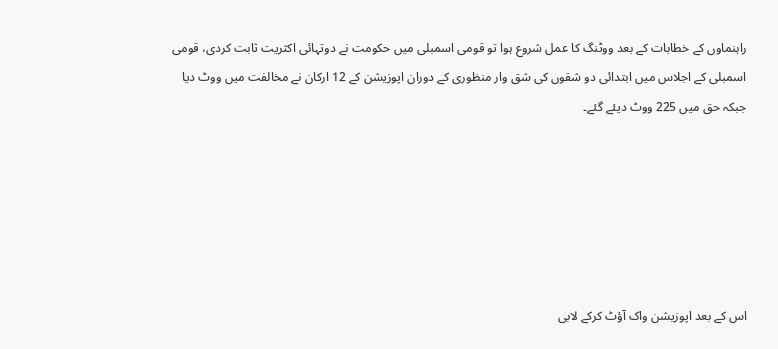راہنماوں کے خطابات کے بعد ووٹنگ کا عمل شروع ہوا تو قومی اسمبلی میں حکومت نے دوتہائی اکثریت ثابت کردی، قومی اسمبلی کے اجلاس میں ابتدائی دو شقوں کی شق وار منظوری کے دوران اپوزیشن کے 12 ارکان نے مخالفت میں ووٹ دیا جبکہ حق میں 225 ووٹ دیئے گئے۔






اس کے بعد اپوزیشن واک آؤٹ کرکے لابی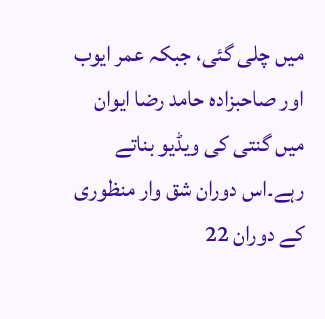میں چلی گئی، جبکہ عمر ایوب اور صاحبزادہ حامد رضا ایوان میں گنتی کی ویڈیو بناتے رہے۔اس دوران شق وار منظوری کے دوران 22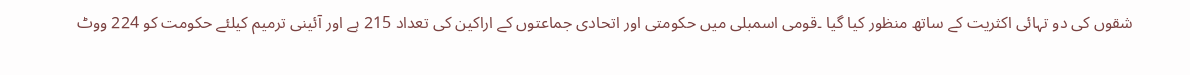شقوں کی دو تہائی اکثریت کے ساتھ منظور کیا گیا ۔قومی اسمبلی میں حکومتی اور اتحادی جماعتوں کے اراکین کی تعداد 215 ہے اور آئینی ترمیم کیلئے حکومت کو 224 ووٹ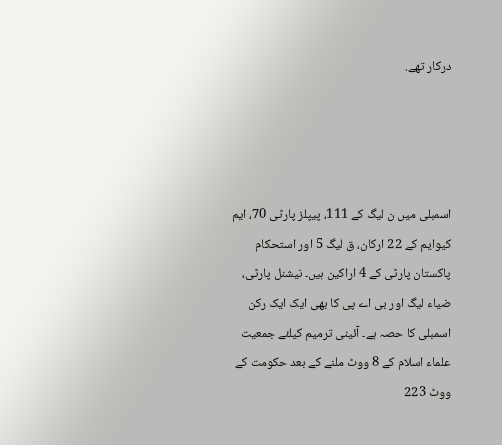درکار تھے.




اسمبلی میں ن لیگ کے 111، پیپلز پارٹی 70، ایم کیوایم کے 22 ارکان، ق لیگ 5 اور استحکام پاکستان پارٹی کے 4 اراکین ہیں۔ نیشنل پارٹی، ضیاء لیگ اور بی اے پی کا بھی ایک ایک رکن اسمبلی کا حصہ ہے۔ آئینی ترمیم کیلئے جمعیت علماء اسلام کے 8 ووٹ ملنے کے بعد حکومت کے ووٹ 223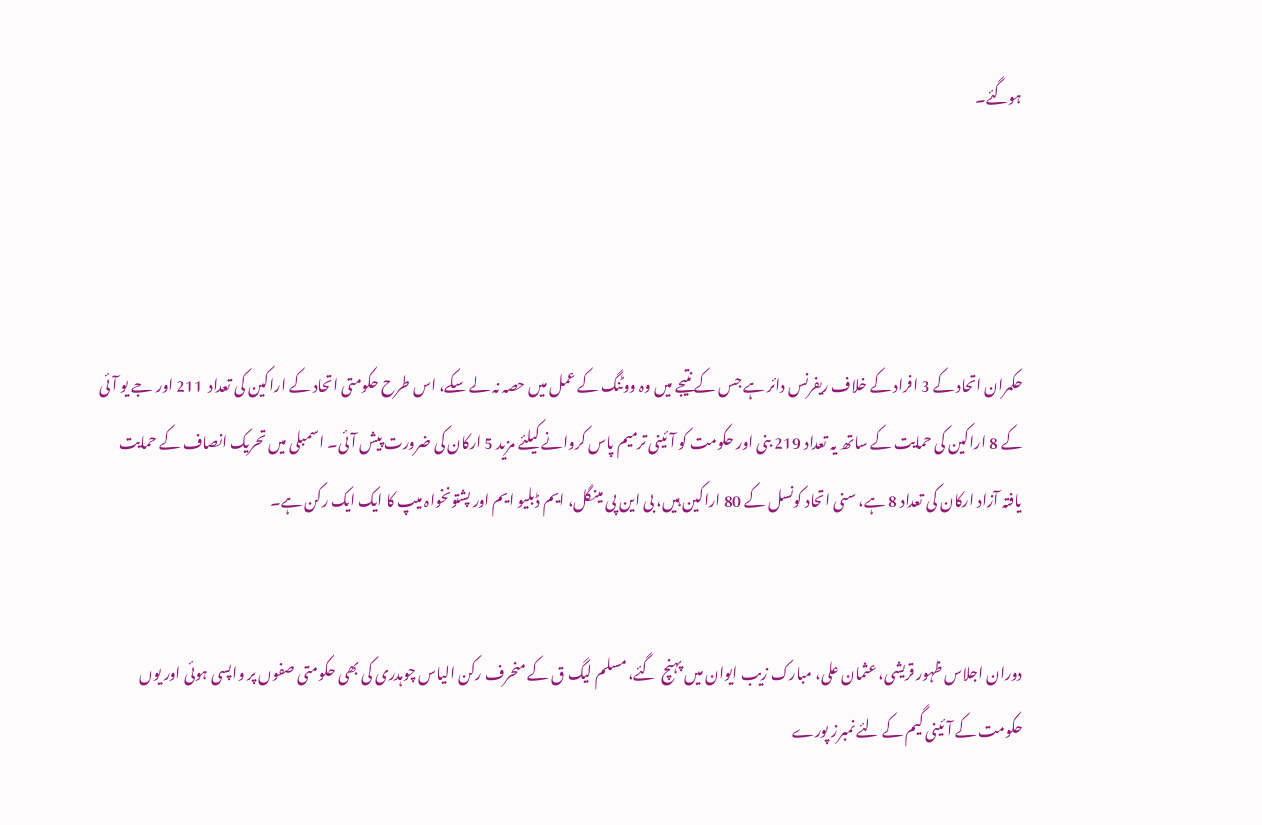ہوگئے۔




حکمران اتحاد کے 3 افراد کے خلاف ریفرنس دائر ہے جس کے نتیجے میں وہ ووٹنگ کے عمل میں حصہ نہ لے سکے، اس طرح حکومتی اتحاد کے اراکین کی تعداد  211 اور جے یو آئی کے 8 اراکین کی حمایت کے ساتھ یہ تعداد 219 بنی اور حکومت کو آئینی ترمیم پاس کروانے کیلئے مزید 5 ارکان کی ضرورت پیش آئی۔ اسمبلی میں تحریک انصاف کے حمایت یافتہ آزاد ارکان کی تعداد 8 ہے، سنی اتحاد کونسل کے 80 اراکین ہیں، بی این پی مینگل، ایم ڈبلیو ایم اور پشتونخواہ میپ کا ایک ایک رکن ہے۔


دوران اجلاس ظہور قریشی، عثمان علی، مبارک زیب ایوان میں پہنچ  گئے، مسلم لیگ ق کے منحرف رکن الیاس چوہدری کی بھی حکومتی صفوں پر واپسی ہوئی اور یوں حکومت کے آئینی گیم کے لئے نمبرز پورے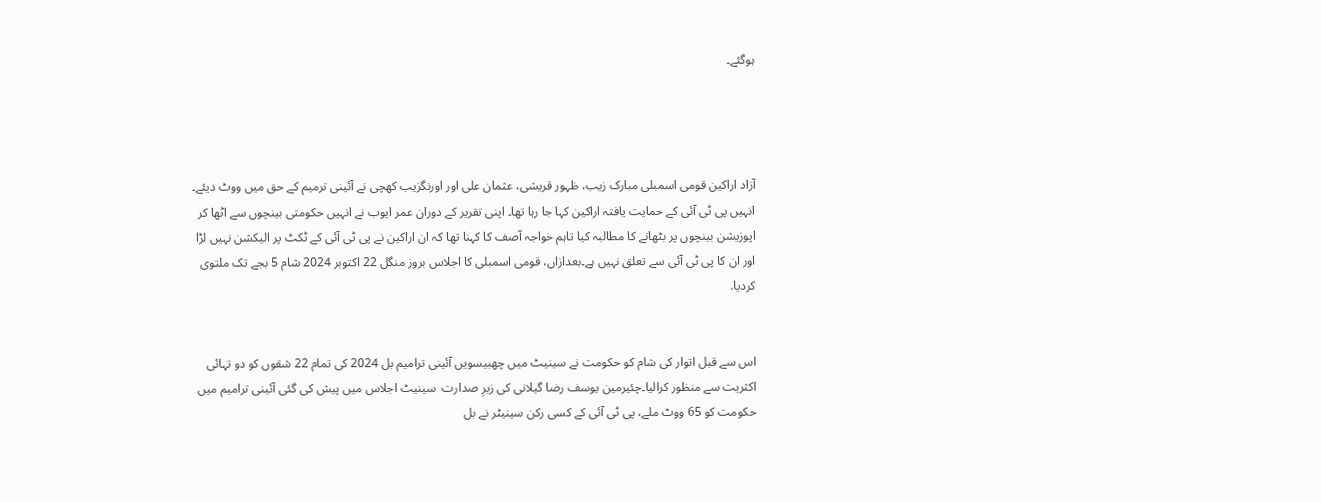ہوگئے۔




آزاد اراکین قومی اسمبلی مبارک زیب، ظہور قریشی، عثمان علی اور اورنگزیب کھچی نے آئینی ترمیم کے حق میں ووٹ دیئے۔ انہیں پی ٹی آئی کے حمایت یافتہ اراکین کہا جا رہا تھا۔ اپنی تقریر کے دوران عمر ایوب نے انہیں حکومتی بینچوں سے اٹھا کر اپوزیشن بینچوں پر بٹھانے کا مطالبہ کیا تاہم خواجہ آصف کا کہنا تھا کہ ان اراکین نے پی ٹی آئی کے ٹکٹ پر الیکشن نہیں لڑا اور ان کا پی ٹی آئی سے تعلق نہیں ہے۔بعدازاں، قومی اسمبلی کا اجلاس بروز منگل 22 اکتوبر 2024 شام 5 بجے تک ملتوی کردیا.


اس سے قبل اتوار کی شام کو حکومت نے سینیٹ میں چھبیسویں آئینی ترامیم بل 2024 کی تمام 22 شقوں کو دو تہائی اکثریت سے منظور کرالیا۔چئیرمین یوسف رضا گیلانی کی زیرِ صدارت  سینیٹ اجلاس میں پیش کی گئی آئینی ترامیم میں حکومت کو 65 ووٹ ملے، پی ٹی آئی کے کسی رکن سینیٹر نے بل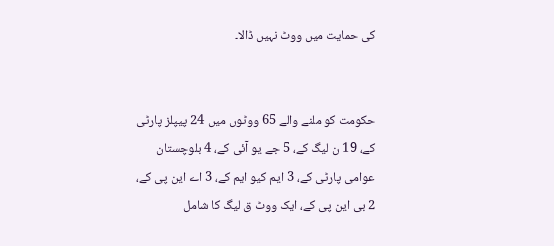کی حمایت میں ووٹ نہیں ڈالا۔


حکومت کو ملنے والے 65 ووٹوں میں 24 پیپلز پارٹی کے، 19 ن لیگ کے، 5 جے یو آئی کے، 4 بلوچستان عوامی پارٹی کے، 3 ایم کیو ایم کے، 3 اے این پی کے، 2 بی این پی کے، ایک ووٹ ق لیگ کا شامل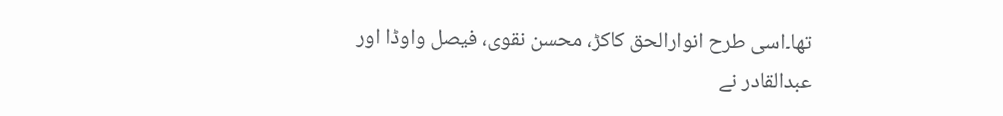تھا۔اسی طرح انوارالحق کاکڑ، محسن نقوی، فیصل واوڈا اور عبدالقادر نے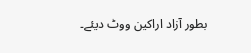بطور آزاد اراکین ووٹ دیئے۔